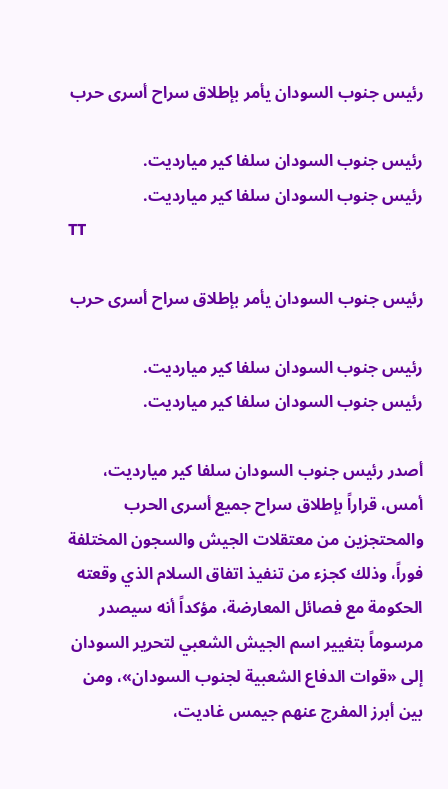رئيس جنوب السودان يأمر بإطلاق سراح أسرى حرب

رئيس جنوب السودان سلفا كير ميارديت.
رئيس جنوب السودان سلفا كير ميارديت.
TT

رئيس جنوب السودان يأمر بإطلاق سراح أسرى حرب

رئيس جنوب السودان سلفا كير ميارديت.
رئيس جنوب السودان سلفا كير ميارديت.

أصدر رئيس جنوب السودان سلفا كير ميارديت، أمس، قراراً بإطلاق سراح جميع أسرى الحرب والمحتجزين من معتقلات الجيش والسجون المختلفة فوراً، وذلك كجزء من تنفيذ اتفاق السلام الذي وقعته الحكومة مع فصائل المعارضة، مؤكداً أنه سيصدر مرسوماً بتغيير اسم الجيش الشعبي لتحرير السودان إلى «قوات الدفاع الشعبية لجنوب السودان»، ومن بين أبرز المفرج عنهم جيمس غاديت،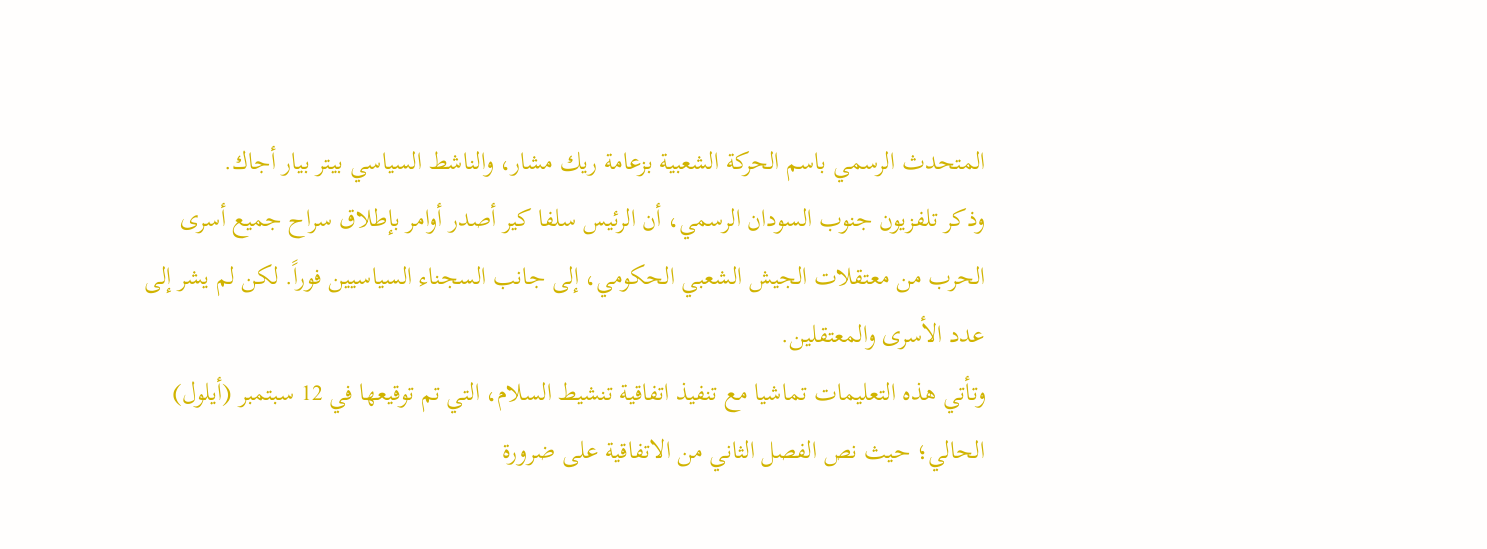المتحدث الرسمي باسم الحركة الشعبية بزعامة ريك مشار، والناشط السياسي بيتر بيار أجاك.
وذكر تلفزيون جنوب السودان الرسمي، أن الرئيس سلفا كير أصدر أوامر بإطلاق سراح جميع أسرى الحرب من معتقلات الجيش الشعبي الحكومي، إلى جانب السجناء السياسيين فوراً. لكن لم يشر إلى عدد الأسرى والمعتقلين.
وتأتي هذه التعليمات تماشيا مع تنفيذ اتفاقية تنشيط السلام، التي تم توقيعها في 12 سبتمبر (أيلول) الحالي؛ حيث نص الفصل الثاني من الاتفاقية على ضرورة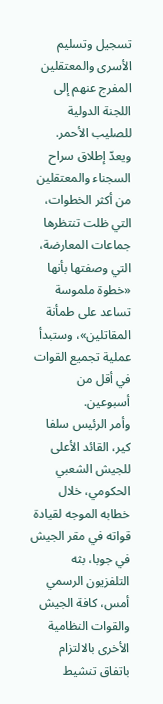تسجيل وتسليم الأسرى والمعتقلين المفرج عنهم إلى اللجنة الدولية للصليب الأحمر.
ويعدّ إطلاق سراح السجناء والمعتقلين من أكثر الخطوات، التي ظلت تنتظرها جماعات المعارضة، التي وصفتها بأنها «خطوة ملموسة تساعد على طمأنة المقاتلين»، وستبدأ عملية تجميع القوات في أقل من أسبوعين.
وأمر الرئيس سلفا كير، القائد الأعلى للجيش الشعبي الحكومي، خلال خطابه الموجه لقيادة قواته في مقر الجيش في جوبا، بثه التلفزيون الرسمي أمس، كافة الجيش والقوات النظامية الأخرى بالالتزام باتفاق تنشيط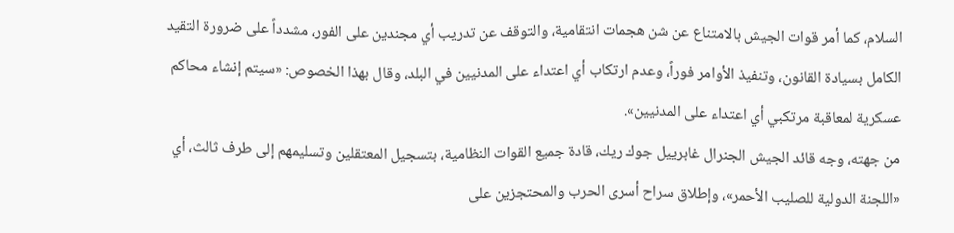السلام، كما أمر قوات الجيش بالامتناع عن شن هجمات انتقامية، والتوقف عن تدريب أي مجندين على الفور، مشدداً على ضرورة التقيد الكامل بسيادة القانون، وتنفيذ الأوامر فوراً، وعدم ارتكاب أي اعتداء على المدنيين في البلد، وقال بهذا الخصوص: «سيتم إنشاء محاكم عسكرية لمعاقبة مرتكبي أي اعتداء على المدنيين».
من جهته، وجه قائد الجيش الجنرال غابرييل جوك ريك، قادة جميع القوات النظامية، بتسجيل المعتقلين وتسليمهم إلى طرف ثالث، أي «اللجنة الدولية للصليب الأحمر»، وإطلاق سراح أسرى الحرب والمحتجزين على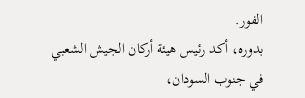الفور.
بدوره، أكد رئيس هيئة أركان الجيش الشعبي في جنوب السودان،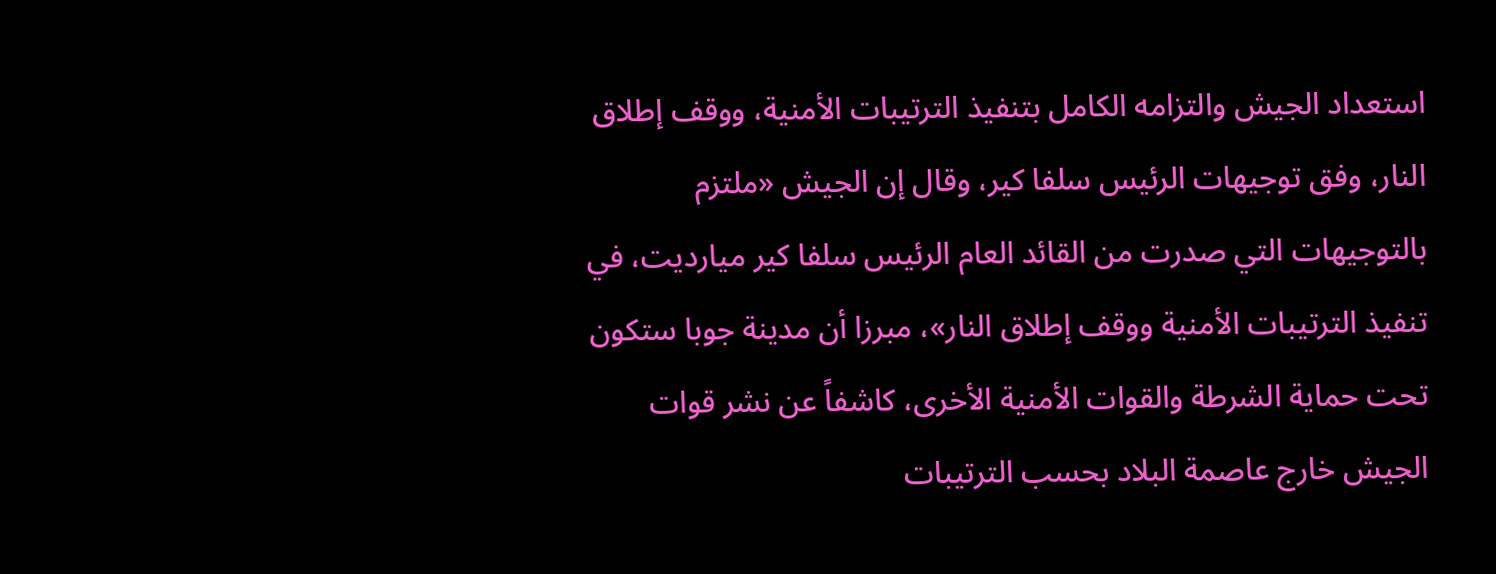استعداد الجيش والتزامه الكامل بتنفيذ الترتيبات الأمنية، ووقف إطلاق النار، وفق توجيهات الرئيس سلفا كير، وقال إن الجيش «ملتزم بالتوجيهات التي صدرت من القائد العام الرئيس سلفا كير ميارديت، في تنفيذ الترتيبات الأمنية ووقف إطلاق النار»، مبرزا أن مدينة جوبا ستكون تحت حماية الشرطة والقوات الأمنية الأخرى، كاشفاً عن نشر قوات الجيش خارج عاصمة البلاد بحسب الترتيبات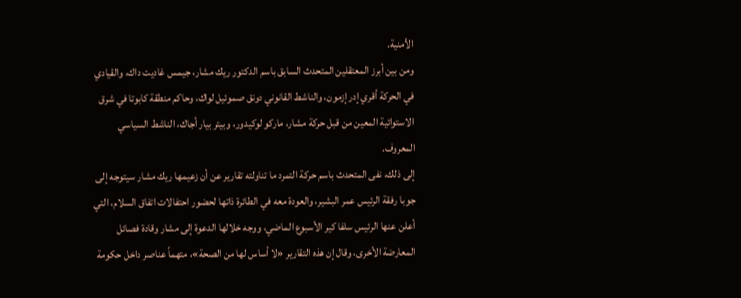الأمنية.
ومن بين أبرز المعتقلين المتحدث السابق باسم الدكتور ريك مشار، جيمس غاديت داك، والقيادي في الحركة أقري إدر إزمون، والناشط القانوني دونق صموئيل لواك، وحاكم منطقة كابوتا في شرق الاستوائية المعين من قبل حركة مشار، ماركو لوكيدور، وبيتر بيار أجاك، الناشط السياسي المعروف.
إلى ذلك، نفى المتحدث باسم حركة التمرد ما تناولته تقارير عن أن زعيمها ريك مشار سيتوجه إلى جوبا رفقة الرئيس عمر البشير، والعودة معه في الطائرة ذاتها لحضور احتفالات اتفاق السلام، التي أعلن عنها الرئيس سلفا كير الأسبوع الماضي، ووجه خلالها الدعوة إلى مشار وقادة فصائل المعارضة الأخرى، وقال إن هذه التقارير «لا أساس لها من الصحة»، متهماً عناصر داخل حكومة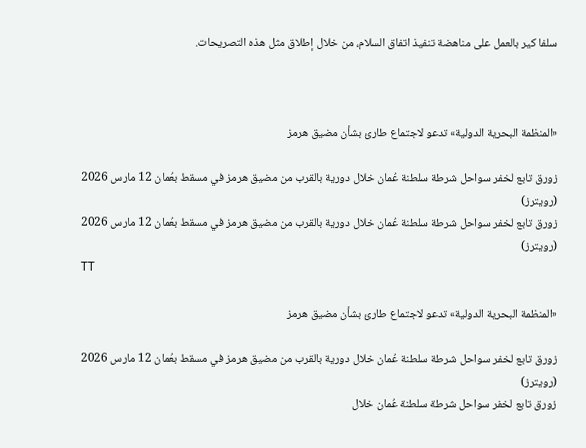سلفا كير بالعمل على مناهضة تنفيذ اتفاق السلام، من خلال إطلاق مثل هذه التصريحات.



«المنظمة البحرية الدولية» تدعو لاجتماع طارئ بشأن مضيق هرمز

زورق تابع لخفر سواحل شرطة سلطنة عُمان خلال دورية بالقرب من مضيق هرمز في مسقط بعُمان 12 مارس 2026 (رويترز)
زورق تابع لخفر سواحل شرطة سلطنة عُمان خلال دورية بالقرب من مضيق هرمز في مسقط بعُمان 12 مارس 2026 (رويترز)
TT

«المنظمة البحرية الدولية» تدعو لاجتماع طارئ بشأن مضيق هرمز

زورق تابع لخفر سواحل شرطة سلطنة عُمان خلال دورية بالقرب من مضيق هرمز في مسقط بعُمان 12 مارس 2026 (رويترز)
زورق تابع لخفر سواحل شرطة سلطنة عُمان خلال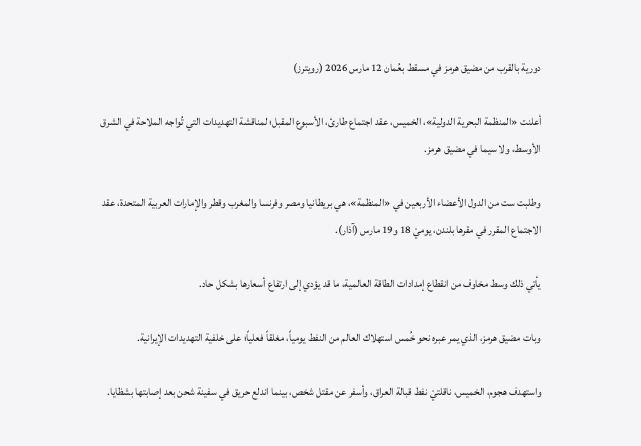دورية بالقرب من مضيق هرمز في مسقط بعُمان 12 مارس 2026 (رويترز)

أعلنت «المنظمة البحرية الدولية»، الخميس، عقد اجتماع طارئ، الأسبوع المقبل؛ لمناقشة التهديدات التي تُواجه الملاحة في الشرق الأوسط، ولا سيما في مضيق هرمز.

وطلبت ست من الدول الأعضاء الأربعين في «المنظمة»، هي بريطانيا ومصر وفرنسا والمغرب وقطر والإمارات العربية المتحدة، عقد الاجتماع المقرر في مقرها بلندن، يوميْ 18 و19 مارس (آذار).

يأتي ذلك وسط مخاوف من انقطاع إمدادات الطاقة العالمية، ما قد يؤدي إلى ارتفاع أسعارها بشكل حاد.

وبات مضيق هرمز، الذي يمر عبره نحو خُمس استهلاك العالم من النفط يومياً، مغلقاً فعلياً؛ على خلفية التهديدات الإيرانية.

واستهدف هجوم، الخميس، ناقلتيْ نفط قبالة العراق، وأسفر عن مقتل شخص، بينما اندلع حريق في سفينة شحن بعد إصابتها بشظايا.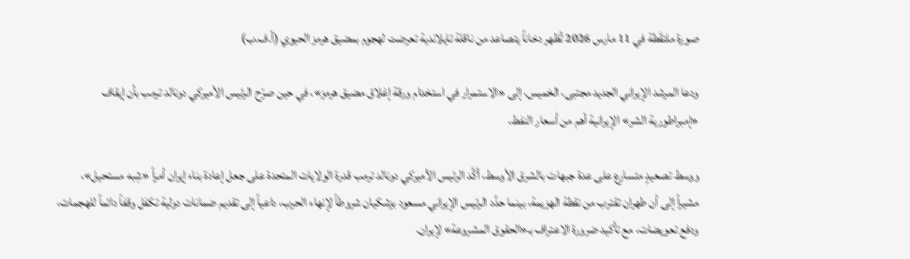صورة ملتقَطة في 11 مارس 2026 تُظهر دخاناً يتصاعد من ناقلة تايلاندية تعرضت لهجوم بمضيق هرمز الحيوي (أ.ف.ب)

ودعا المرشد الإيراني الجديد مجتبى، الخميس، إلى «الاستمرار في استخدام ورقة إغلاق مضيق هرمز»، في حين صرّح الرئيس الأميركي دونالد ترمب بأن إيقاف «إمبراطورية الشر» الإيرانية أهم من أسعار النفط.

ووسط تصعيدٍ متسارع على عدة جبهات بالشرق الأوسط، أكَّد الرئيس الأميركي دونالد ترمب قدرة الولايات المتحدة على جعل إعادة بناء إيران أمراً «شِبه مستحيل»، مشيراً إلى أن طهران تقترب من نقطة الهزيمة، بينما حدَّد الرئيس الإيراني مسعود بزشكيان شروطاً لإنهاء الحرب، داعياً إلى تقديم ضمانات دولية تكفل وقفاً دائماً للهجمات، ودفع تعويضات، مع تأكيد ضرورة الاعتراف بـ«الحقوق المشروعة» لإيران.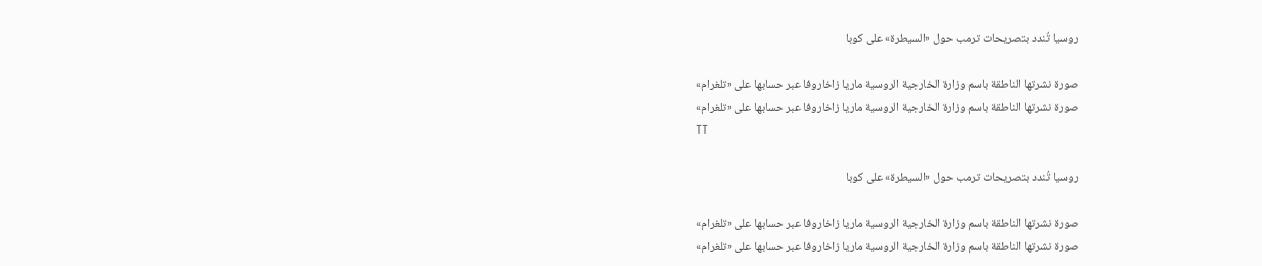روسيا تُندد بتصريحات ترمب حول «السيطرة» على كوبا

صورة نشرتها الناطقة باسم وزارة الخارجية الروسية ماريا زاخاروفا عبر حسابها على «تلغرام»
صورة نشرتها الناطقة باسم وزارة الخارجية الروسية ماريا زاخاروفا عبر حسابها على «تلغرام»
TT

روسيا تُندد بتصريحات ترمب حول «السيطرة» على كوبا

صورة نشرتها الناطقة باسم وزارة الخارجية الروسية ماريا زاخاروفا عبر حسابها على «تلغرام»
صورة نشرتها الناطقة باسم وزارة الخارجية الروسية ماريا زاخاروفا عبر حسابها على «تلغرام»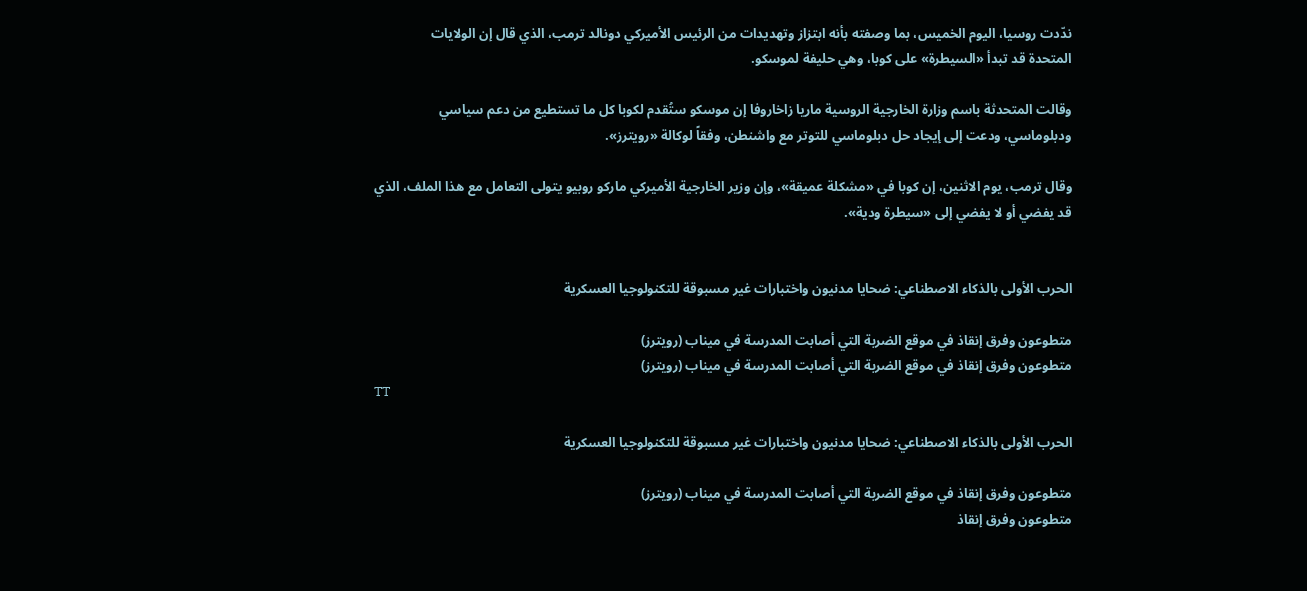ندّدت روسيا، اليوم الخميس، بما وصفته بأنه ابتزاز وتهديدات من الرئيس الأميركي دونالد ترمب، الذي قال إن ‌الولايات المتحدة ‌قد تبدأ «السيطرة» على كوبا، وهي حليفة لموسكو.

وقالت المتحدثة باسم وزارة الخارجية الروسية ماريا زاخاروفا إن موسكو ستُقدم لكوبا كل ما ‌تستطيع ‌من دعم ‌سياسي ودبلوماسي، ودعت ‌إلى إيجاد حل دبلوماسي للتوتر مع واشنطن، وفقاً لوكالة «رويترز».

وقال ترمب، يوم ‌الاثنين، إن كوبا في «مشكلة عميقة»، وإن وزير الخارجية الأميركي ماركو روبيو يتولى التعامل مع هذا الملف، الذي قد يفضي أو لا يفضي إلى «سيطرة ودية».


الحرب الأولى بالذكاء الاصطناعي: ضحايا مدنيون واختبارات غير مسبوقة للتكنولوجيا العسكرية

متطوعون وفرق إنقاذ في موقع الضربة التي أصابت المدرسة في ميناب (رويترز)
متطوعون وفرق إنقاذ في موقع الضربة التي أصابت المدرسة في ميناب (رويترز)
TT

الحرب الأولى بالذكاء الاصطناعي: ضحايا مدنيون واختبارات غير مسبوقة للتكنولوجيا العسكرية

متطوعون وفرق إنقاذ في موقع الضربة التي أصابت المدرسة في ميناب (رويترز)
متطوعون وفرق إنقاذ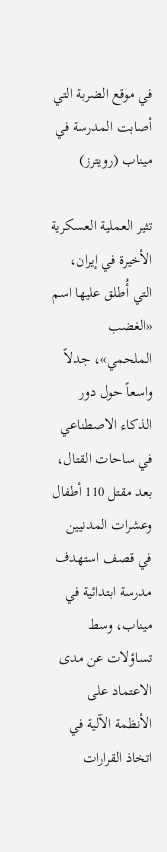في موقع الضربة التي أصابت المدرسة في ميناب (رويترز)

تثير العملية العسكرية الأخيرة في إيران، التي أُطلق عليها اسم «الغضب الملحمي»، جدلاً واسعاً حول دور الذكاء الاصطناعي في ساحات القتال، بعد مقتل 110 أطفال وعشرات المدنيين في قصف استهدف مدرسة ابتدائية في ميناب، وسط تساؤلات عن مدى الاعتماد على الأنظمة الآلية في اتخاذ القرارات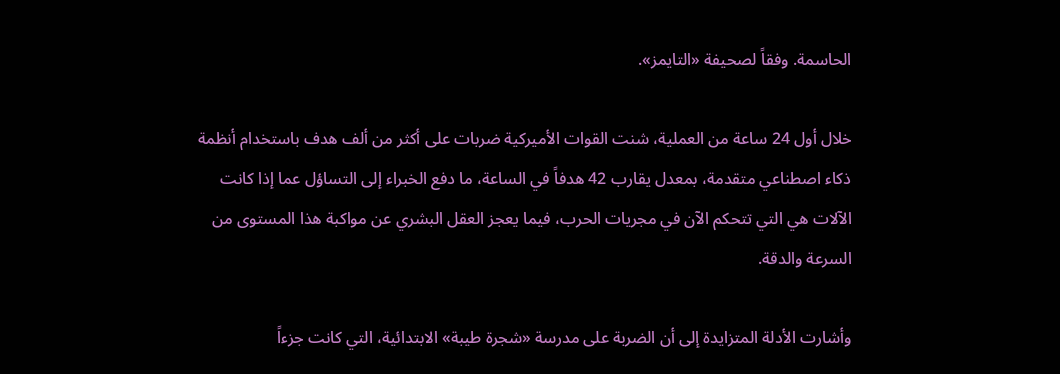الحاسمة. وفقاً لصحيفة «التايمز».

خلال أول 24 ساعة من العملية، شنت القوات الأميركية ضربات على أكثر من ألف هدف باستخدام أنظمة ذكاء اصطناعي متقدمة، بمعدل يقارب 42 هدفاً في الساعة، ما دفع الخبراء إلى التساؤل عما إذا كانت الآلات هي التي تتحكم الآن في مجريات الحرب، فيما يعجز العقل البشري عن مواكبة هذا المستوى من السرعة والدقة.

وأشارت الأدلة المتزايدة إلى أن الضربة على مدرسة «شجرة طيبة» الابتدائية، التي كانت جزءاً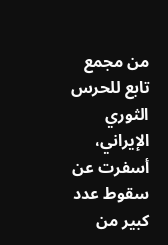من مجمع تابع للحرس الثوري الإيراني، أسفرت عن سقوط عدد كبير من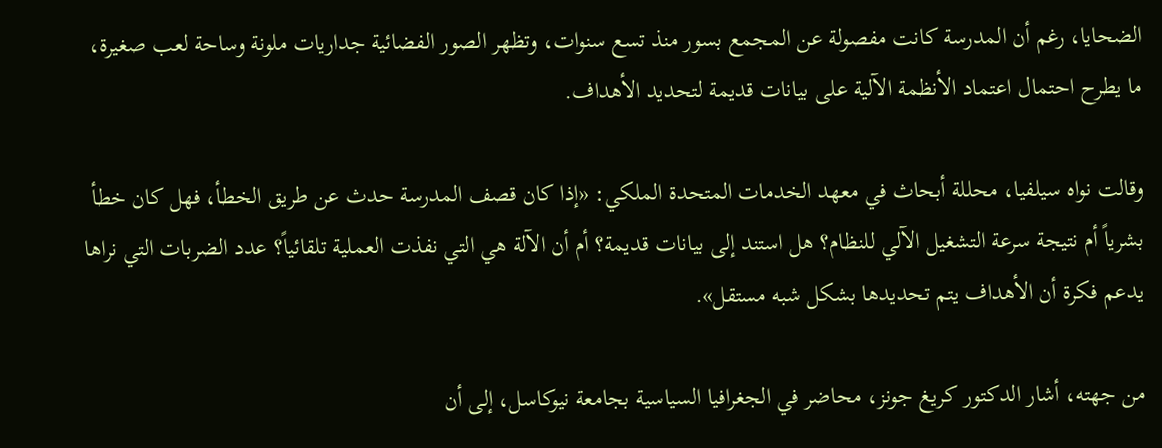الضحايا، رغم أن المدرسة كانت مفصولة عن المجمع بسور منذ تسع سنوات، وتظهر الصور الفضائية جداريات ملونة وساحة لعب صغيرة، ما يطرح احتمال اعتماد الأنظمة الآلية على بيانات قديمة لتحديد الأهداف.

وقالت نواه سيلفيا، محللة أبحاث في معهد الخدمات المتحدة الملكي: «إذا كان قصف المدرسة حدث عن طريق الخطأ، فهل كان خطأ بشرياً أم نتيجة سرعة التشغيل الآلي للنظام؟ هل استند إلى بيانات قديمة؟ أم أن الآلة هي التي نفذت العملية تلقائياً؟ عدد الضربات التي نراها يدعم فكرة أن الأهداف يتم تحديدها بشكل شبه مستقل».

من جهته، أشار الدكتور كريغ جونز، محاضر في الجغرافيا السياسية بجامعة نيوكاسل، إلى أن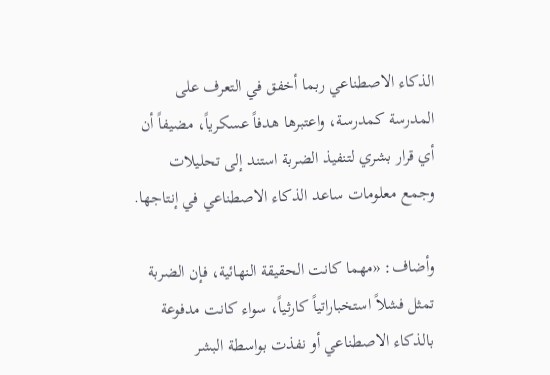الذكاء الاصطناعي ربما أخفق في التعرف على المدرسة كمدرسة، واعتبرها هدفاً عسكرياً، مضيفاً أن أي قرار بشري لتنفيذ الضربة استند إلى تحليلات وجمع معلومات ساعد الذكاء الاصطناعي في إنتاجها.

وأضاف: «مهما كانت الحقيقة النهائية، فإن الضربة تمثل فشلاً استخباراتياً كارثياً، سواء كانت مدفوعة بالذكاء الاصطناعي أو نفذت بواسطة البشر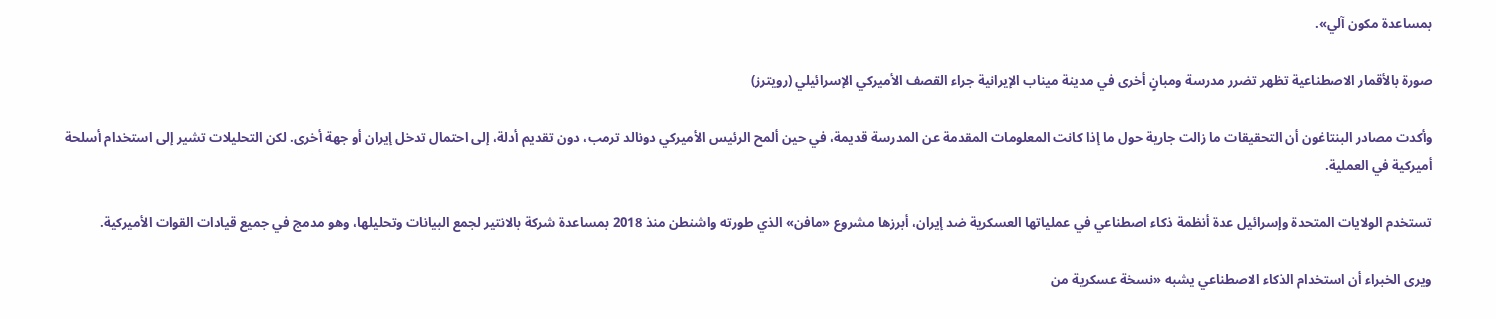بمساعدة مكون آلي».

صورة بالأقمار الاصطناعية تظهر تضرر مدرسة ومبانٍ أخرى في مدينة ميناب الإيرانية جراء القصف الأميركي الإسرائيلي (رويترز)

وأكدت مصادر البنتاغون أن التحقيقات ما زالت جارية حول ما إذا كانت المعلومات المقدمة عن المدرسة قديمة، في حين ألمح الرئيس الأميركي دونالد ترمب، دون تقديم أدلة، إلى احتمال تدخل إيران أو جهة أخرى. لكن التحليلات تشير إلى استخدام أسلحة أميركية في العملية.

تستخدم الولايات المتحدة وإسرائيل عدة أنظمة ذكاء اصطناعي في عملياتها العسكرية ضد إيران، أبرزها مشروع «مافن» الذي طورته واشنطن منذ 2018 بمساعدة شركة بالانتير لجمع البيانات وتحليلها، وهو مدمج في جميع قيادات القوات الأميركية.

ويرى الخبراء أن استخدام الذكاء الاصطناعي يشبه «نسخة عسكرية من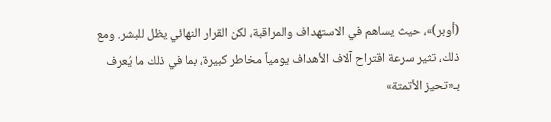(أوبر)»، حيث يساهم في الاستهداف والمراقبة، لكن القرار النهائي يظل للبشر. ومع ذلك، تثير سرعة اقتراح آلاف الأهداف يومياً مخاطر كبيرة، بما في ذلك ما يُعرف بـ«تحيز الأتمتة»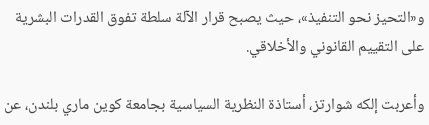و«التحيز نحو التنفيذ»، حيث يصبح قرار الآلة سلطة تفوق القدرات البشرية على التقييم القانوني والأخلاقي.

وأعربت إلكه شوارتز، أستاذة النظرية السياسية بجامعة كوين ماري بلندن، عن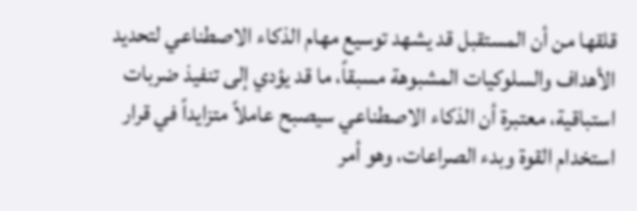قلقها من أن المستقبل قد يشهد توسيع مهام الذكاء الاصطناعي لتحديد الأهداف والسلوكيات المشبوهة مسبقاً، ما قد يؤدي إلى تنفيذ ضربات استباقية، معتبرة أن الذكاء الاصطناعي سيصبح عاملاً متزايداً في قرار استخدام القوة وبدء الصراعات، وهو أمر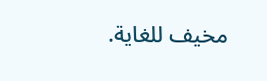مخيف للغاية.